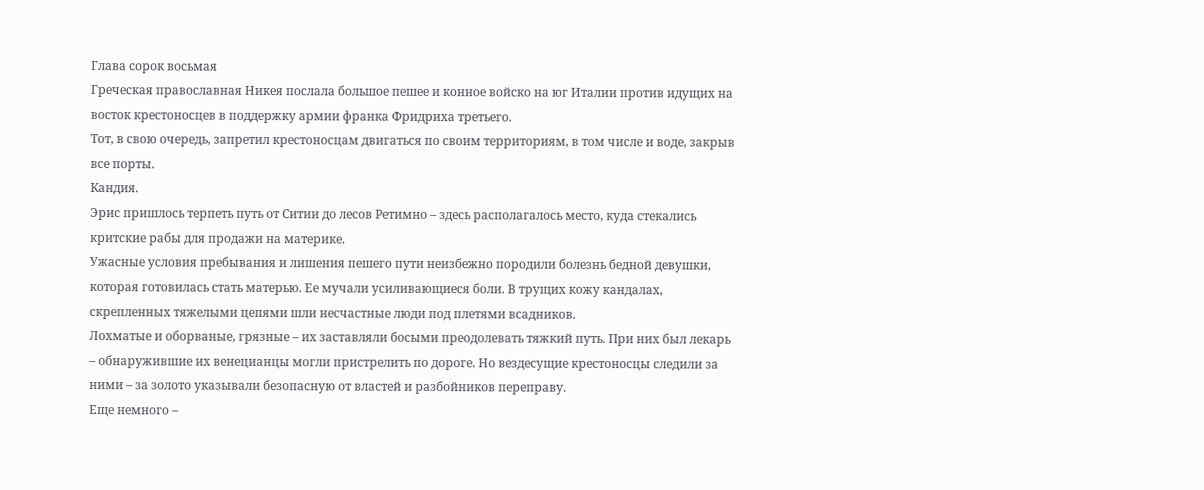Глава сорок восьмая
Греческая православная Никея послала большое пешее и конное войско на юг Италии против идущих на восток крестоносцев в поддержку армии франка Фридриха третьего.
Тот, в свою очередь, запретил крестоносцам двигаться по своим территориям, в том числе и воде, закрыв все порты.
Кандия.
Эрис пришлось терпеть путь от Ситии до лесов Ретимно – здесь располагалось место, куда стекались критские рабы для продажи на материке.
Ужасные условия пребывания и лишения пешего пути неизбежно породили болезнь бедной девушки, которая готовилась стать матерью. Ее мучали усиливающиеся боли. В трущих кожу кандалах, скрепленных тяжелыми цепями шли несчастные люди под плетями всадников.
Лохматые и оборваные, грязные – их заставляли босыми преодолевать тяжкий путь. При них был лекарь – обнаружившие их венецианцы могли пристрелить по дороге. Но вездесущие крестоносцы следили за ними – за золото указывали безопасную от властей и разбойников переправу.
Еще немного –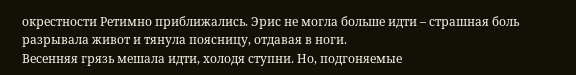окрестности Ретимно приближались. Эрис не могла больше идти – страшная боль разрывала живот и тянула поясницу, отдавая в ноги.
Весенняя грязь мешала идти, холодя ступни. Но, подгоняемые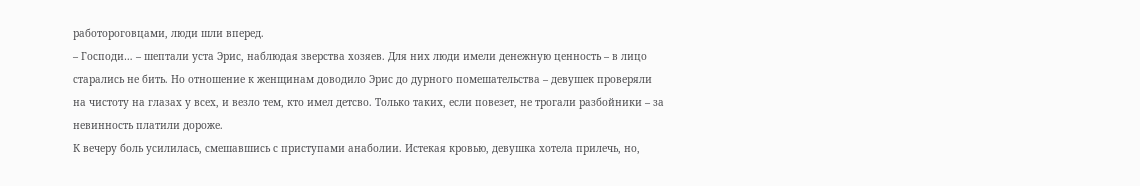работороговцами, люди шли вперед.
– Господи… – шептали уста Эрис, наблюдая зверства хозяев. Для них люди имели денежную ценность – в лицо старались не бить. Но отношение к женщинам доводило Эрис до дурного помешательства – девушек проверяли на чистоту на глазах у всех, и везло тем, кто имел детсво. Только таких, если повезет, не трогали разбойники – за невинность платили дороже.
К вечеру боль усилилась, смешавшись с приступами анаболии. Истекая кровью, девушка хотела прилечь, но,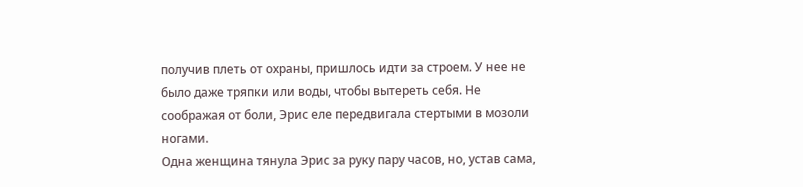получив плеть от охраны, пришлось идти за строем. У нее не было даже тряпки или воды, чтобы вытереть себя. Не соображая от боли, Эрис еле передвигала стертыми в мозоли ногами.
Одна женщина тянула Эрис за руку пару часов, но, устав сама,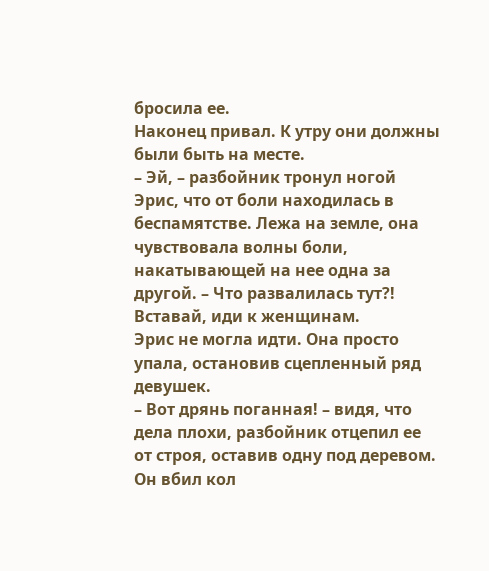бросила ее.
Наконец привал. К утру они должны были быть на месте.
– Эй, – разбойник тронул ногой Эрис, что от боли находилась в беспамятстве. Лежа на земле, она чувствовала волны боли, накатывающей на нее одна за другой. – Что развалилась тут?! Вставай, иди к женщинам.
Эрис не могла идти. Она просто упала, остановив сцепленный ряд девушек.
– Вот дрянь поганная! – видя, что дела плохи, разбойник отцепил ее от строя, оставив одну под деревом. Он вбил кол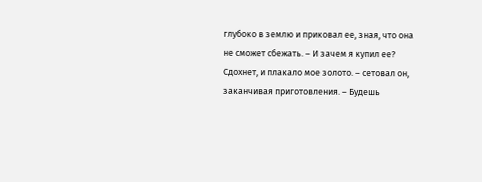глубоко в землю и приковал ее, зная, что она не сможет сбежать. – И зачем я купил ее? Сдохнет, и плакало мое золото. – сетовал он, заканчивая приготовления. – Будешь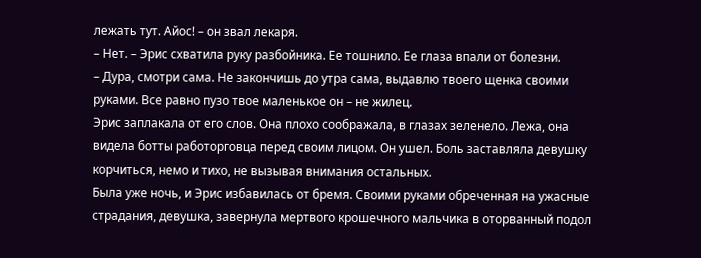лежать тут. Айос! – он звал лекаря.
– Нет. – Эрис схватила руку разбойника. Ее тошнило. Ее глаза впали от болезни.
– Дура, смотри сама. Не закончишь до утра сама, выдавлю твоего щенка своими руками. Все равно пузо твое маленькое он – не жилец.
Эрис заплакала от его слов. Она плохо соображала, в глазах зеленело. Лежа, она видела ботты работорговца перед своим лицом. Он ушел. Боль заставляла девушку корчиться, немо и тихо, не вызывая внимания остальных.
Была уже ночь, и Эрис избавилась от бремя. Своими руками обреченная на ужасные страдания, девушка, завернула мертвого крошечного мальчика в оторванный подол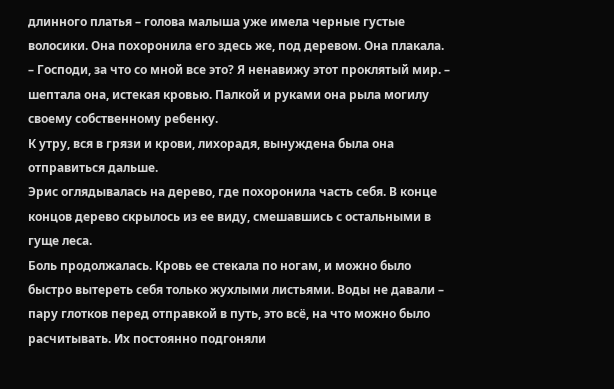длинного платья – голова малыша уже имела черные густые волосики. Она похоронила его здесь же, под деревом. Она плакала.
– Господи, за что со мной все это? Я ненавижу этот проклятый мир. – шептала она, истекая кровью. Палкой и руками она рыла могилу своему собственному ребенку.
К утру, вся в грязи и крови, лихорадя, вынуждена была она отправиться дальше.
Эрис оглядывалась на дерево, где похоронила часть себя. В конце концов дерево скрылось из ее виду, смешавшись с остальными в гуще леса.
Боль продолжалась. Кровь ее стекала по ногам, и можно было быстро вытереть себя только жухлыми листьями. Воды не давали – пару глотков перед отправкой в путь, это всё, на что можно было расчитывать. Их постоянно подгоняли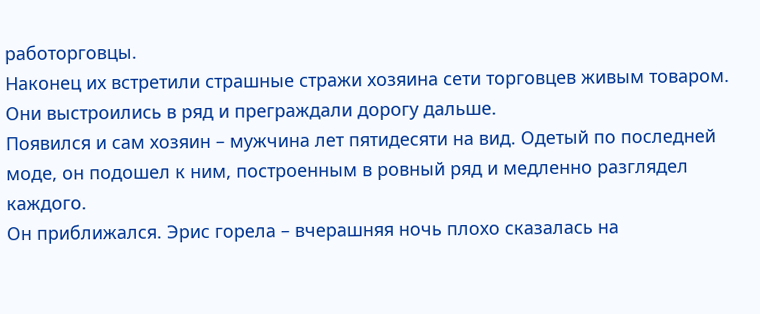работорговцы.
Наконец их встретили страшные стражи хозяина сети торговцев живым товаром. Они выстроились в ряд и преграждали дорогу дальше.
Появился и сам хозяин – мужчина лет пятидесяти на вид. Одетый по последней моде, он подошел к ним, построенным в ровный ряд и медленно разглядел каждого.
Он приближался. Эрис горела – вчерашняя ночь плохо сказалась на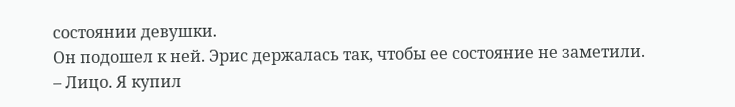состоянии девушки.
Он подошел к ней. Эрис держалась так, чтобы ее состояние не заметили.
– Лицо. Я купил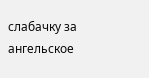слабачку за ангельское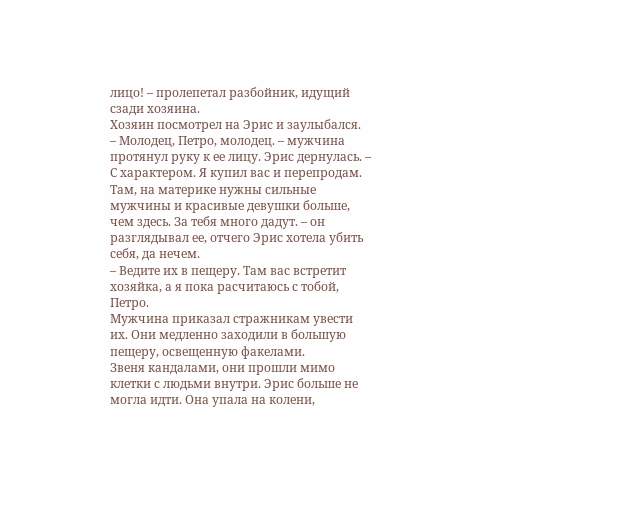лицо! – пролепетал разбойник, идущий сзади хозяина.
Хозяин посмотрел на Эрис и заулыбался.
– Молодец, Петро, молодец. – мужчина протянул руку к ее лицу. Эрис дернулась. – С характером. Я купил вас и перепродам. Там, на материке нужны сильные мужчины и красивые девушки больше, чем здесь. За тебя много дадут. – он разглядывал ее, отчего Эрис хотела убить себя, да нечем.
– Ведите их в пещеру. Там вас встретит хозяйка, а я пока расчитаюсь с тобой, Петро.
Мужчина приказал стражникам увести их. Они медленно заходили в большую пещеру, освещенную факелами.
Звеня кандалами, они прошли мимо клетки с людьми внутри. Эрис больше не могла идти. Она упала на колени,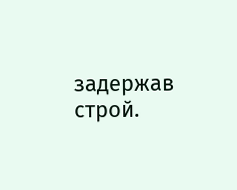задержав строй.